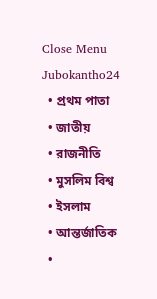Close Menu
Jubokantho24
  • প্রথম পাতা
  • জাতীয়
  • রাজনীতি
  • মুসলিম বিশ্ব
  • ইসলাম
  • আন্তর্জাতিক
  •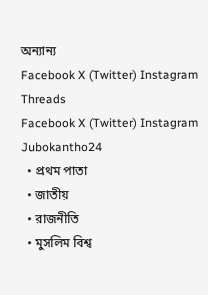অন্যান্য
Facebook X (Twitter) Instagram Threads
Facebook X (Twitter) Instagram
Jubokantho24
  • প্রথম পাতা
  • জাতীয়
  • রাজনীতি
  • মুসলিম বিশ্ব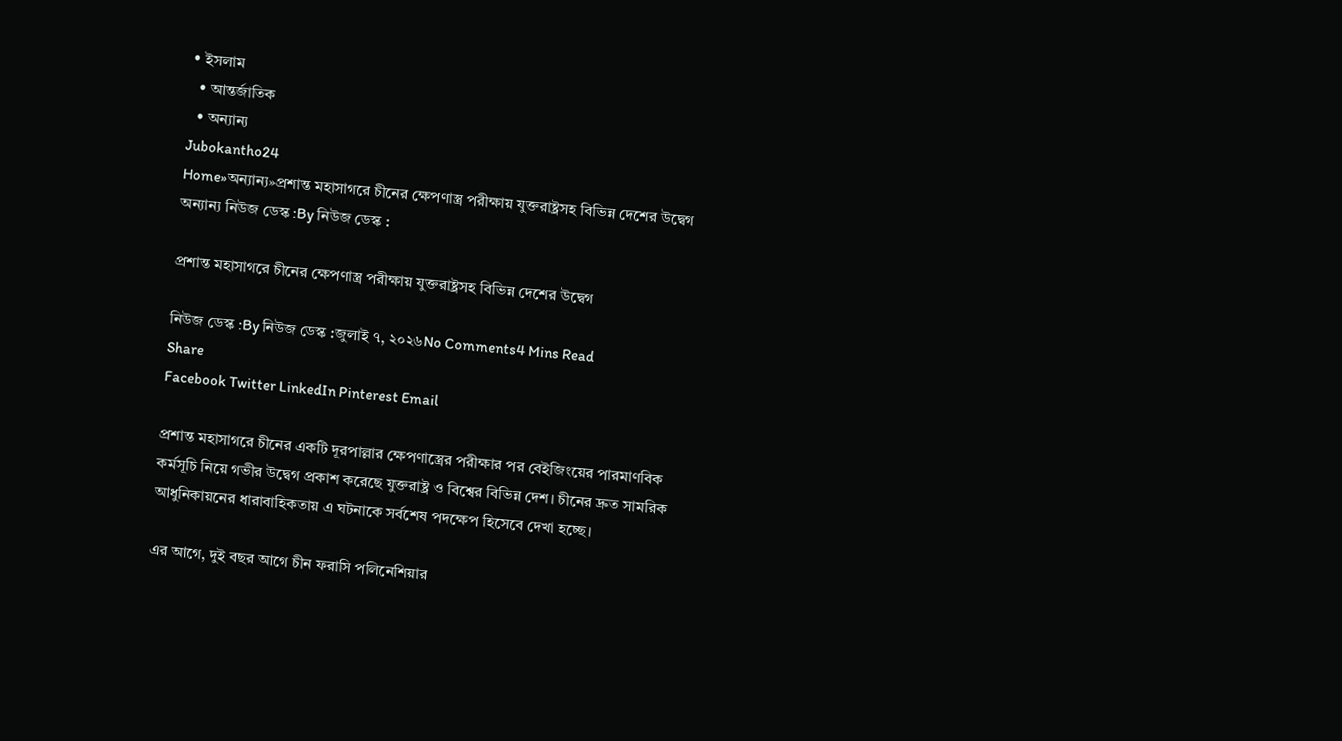• ইসলাম
  • আন্তর্জাতিক
  • অন্যান্য
Jubokantho24
Home»অন্যান্য»প্রশান্ত মহাসাগরে চীনের ক্ষেপণাস্ত্র পরীক্ষায় যুক্তরাষ্ট্রসহ বিভিন্ন দেশের উদ্বেগ
অন্যান্য নিউজ ডেস্ক :By নিউজ ডেস্ক :

প্রশান্ত মহাসাগরে চীনের ক্ষেপণাস্ত্র পরীক্ষায় যুক্তরাষ্ট্রসহ বিভিন্ন দেশের উদ্বেগ

নিউজ ডেস্ক :By নিউজ ডেস্ক :জুলাই ৭, ২০২৬No Comments4 Mins Read
Share
Facebook Twitter LinkedIn Pinterest Email

প্রশান্ত মহাসাগরে চীনের একটি দূরপাল্লার ক্ষেপণাস্ত্রের পরীক্ষার পর বেইজিংয়ের পারমাণবিক কর্মসূচি নিয়ে গভীর উদ্বেগ প্রকাশ করেছে যুক্তরাষ্ট্র ও বিশ্বের বিভিন্ন দেশ। চীনের দ্রুত সামরিক আধুনিকায়নের ধারাবাহিকতায় এ ঘটনাকে সর্বশেষ পদক্ষেপ হিসেবে দেখা হচ্ছে।

এর আগে, দুই বছর আগে চীন ফরাসি পলিনেশিয়ার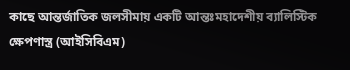কাছে আন্তর্জাতিক জলসীমায় একটি আন্তঃমহাদেশীয় ব্যালিস্টিক ক্ষেপণাস্ত্র (আইসিবিএম)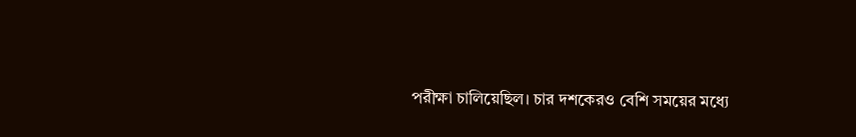পরীক্ষা চালিয়েছিল। চার দশকেরও বেশি সময়ের মধ্যে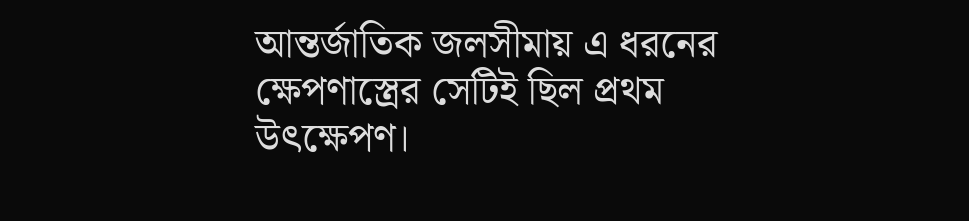আন্তর্জাতিক জলসীমায় এ ধরনের ক্ষেপণাস্ত্রের সেটিই ছিল প্রথম উৎক্ষেপণ।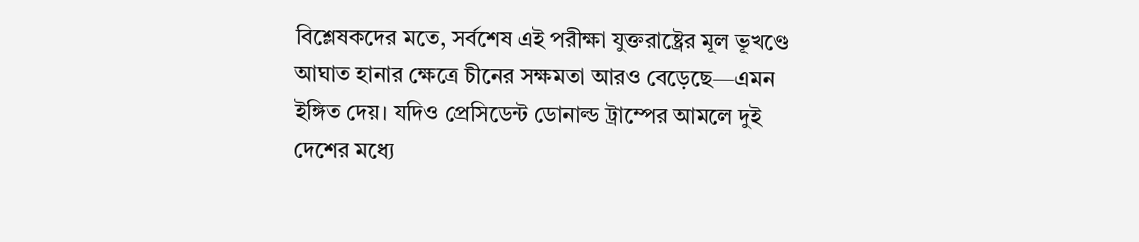বিশ্লেষকদের মতে, সর্বশেষ এই পরীক্ষা যুক্তরাষ্ট্রের মূল ভূখণ্ডে আঘাত হানার ক্ষেত্রে চীনের সক্ষমতা আরও বেড়েছে—এমন ইঙ্গিত দেয়। যদিও প্রেসিডেন্ট ডোনাল্ড ট্রাম্পের আমলে দুই দেশের মধ্যে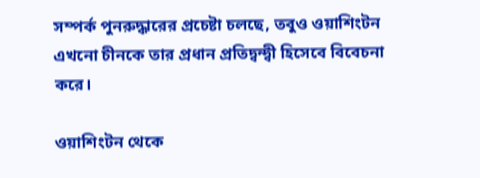সম্পর্ক পুনরুদ্ধারের প্রচেষ্টা চলছে, তবুও ওয়াশিংটন এখনো চীনকে তার প্রধান প্রতিদ্বন্দ্বী হিসেবে বিবেচনা করে।

ওয়াশিংটন থেকে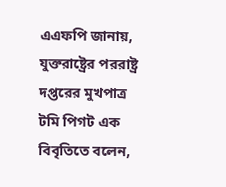এএফপি জানায়, যুক্তরাষ্ট্রের পররাষ্ট্র দপ্তরের মুখপাত্র টমি পিগট এক বিবৃতিতে বলেন,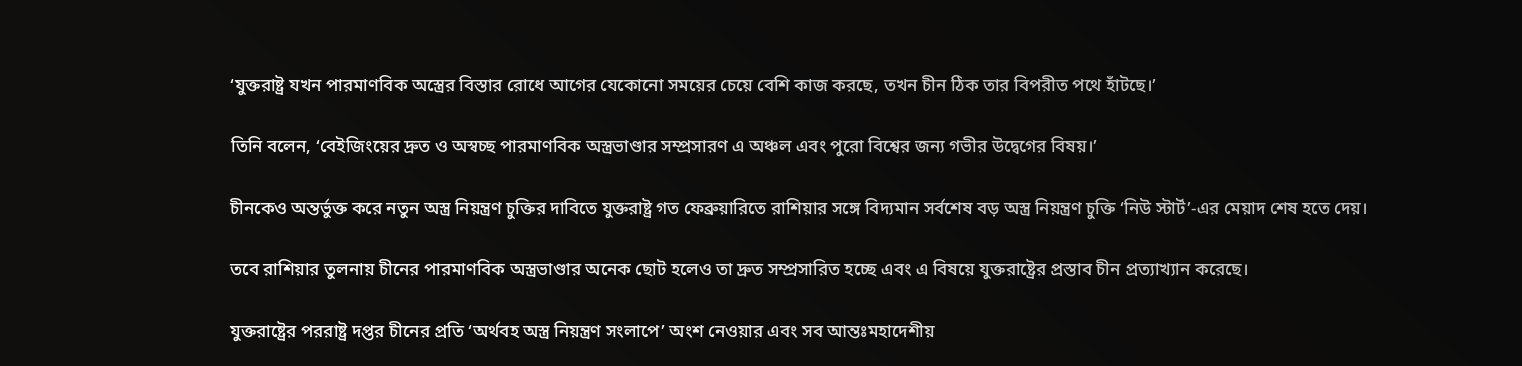‘যুক্তরাষ্ট্র যখন পারমাণবিক অস্ত্রের বিস্তার রোধে আগের যেকোনো সময়ের চেয়ে বেশি কাজ করছে, তখন চীন ঠিক তার বিপরীত পথে হাঁটছে।’

তিনি বলেন, ‘বেইজিংয়ের দ্রুত ও অস্বচ্ছ পারমাণবিক অস্ত্রভাণ্ডার সম্প্রসারণ এ অঞ্চল এবং পুরো বিশ্বের জন্য গভীর উদ্বেগের বিষয়।’

চীনকেও অন্তর্ভুক্ত করে নতুন অস্ত্র নিয়ন্ত্রণ চুক্তির দাবিতে যুক্তরাষ্ট্র গত ফেব্রুয়ারিতে রাশিয়ার সঙ্গে বিদ্যমান সর্বশেষ বড় অস্ত্র নিয়ন্ত্রণ চুক্তি ‘নিউ স্টার্ট’-এর মেয়াদ শেষ হতে দেয়।

তবে রাশিয়ার তুলনায় চীনের পারমাণবিক অস্ত্রভাণ্ডার অনেক ছোট হলেও তা দ্রুত সম্প্রসারিত হচ্ছে এবং এ বিষয়ে যুক্তরাষ্ট্রের প্রস্তাব চীন প্রত্যাখ্যান করেছে।

যুক্তরাষ্ট্রের পররাষ্ট্র দপ্তর চীনের প্রতি ‘অর্থবহ অস্ত্র নিয়ন্ত্রণ সংলাপে’ অংশ নেওয়ার এবং সব আন্তঃমহাদেশীয়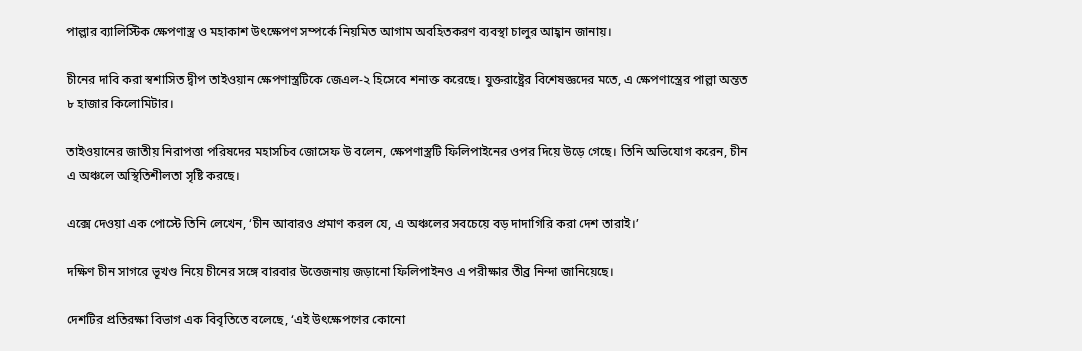পাল্লার ব্যালিস্টিক ক্ষেপণাস্ত্র ও মহাকাশ উৎক্ষেপণ সম্পর্কে নিয়মিত আগাম অবহিতকরণ ব্যবস্থা চালুর আহ্বান জানায়।

চীনের দাবি করা স্বশাসিত দ্বীপ তাইওয়ান ক্ষেপণাস্ত্রটিকে জেএল-২ হিসেবে শনাক্ত করেছে। যুক্তরাষ্ট্রের বিশেষজ্ঞদের মতে, এ ক্ষেপণাস্ত্রের পাল্লা অন্তত ৮ হাজার কিলোমিটার।

তাইওয়ানের জাতীয় নিরাপত্তা পরিষদের মহাসচিব জোসেফ উ বলেন, ক্ষেপণাস্ত্রটি ফিলিপাইনের ওপর দিয়ে উড়ে গেছে। তিনি অভিযোগ করেন, চীন এ অঞ্চলে অস্থিতিশীলতা সৃষ্টি করছে।

এক্সে দেওয়া এক পোস্টে তিনি লেখেন, ‘চীন আবারও প্রমাণ করল যে, এ অঞ্চলের সবচেয়ে বড় দাদাগিরি করা দেশ তারাই।’

দক্ষিণ চীন সাগরে ভূখণ্ড নিয়ে চীনের সঙ্গে বারবার উত্তেজনায় জড়ানো ফিলিপাইনও এ পরীক্ষার তীব্র নিন্দা জানিয়েছে।

দেশটির প্রতিরক্ষা বিভাগ এক বিবৃতিতে বলেছে, ‘এই উৎক্ষেপণের কোনো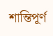শান্তিপূর্ণ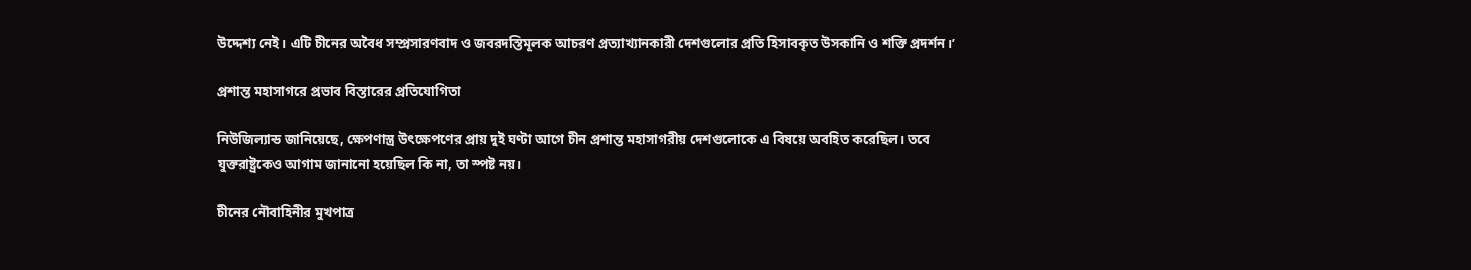উদ্দেশ্য নেই। এটি চীনের অবৈধ সম্প্রসারণবাদ ও জবরদস্তিমূলক আচরণ প্রত্যাখ্যানকারী দেশগুলোর প্রতি হিসাবকৃত উসকানি ও শক্তি প্রদর্শন।’

প্রশান্ত মহাসাগরে প্রভাব বিস্তারের প্রতিযোগিতা

নিউজিল্যান্ড জানিয়েছে, ক্ষেপণাস্ত্র উৎক্ষেপণের প্রায় দুই ঘণ্টা আগে চীন প্রশান্ত মহাসাগরীয় দেশগুলোকে এ বিষয়ে অবহিত করেছিল। তবে যুক্তরাষ্ট্রকেও আগাম জানানো হয়েছিল কি না, তা স্পষ্ট নয়।

চীনের নৌবাহিনীর মুখপাত্র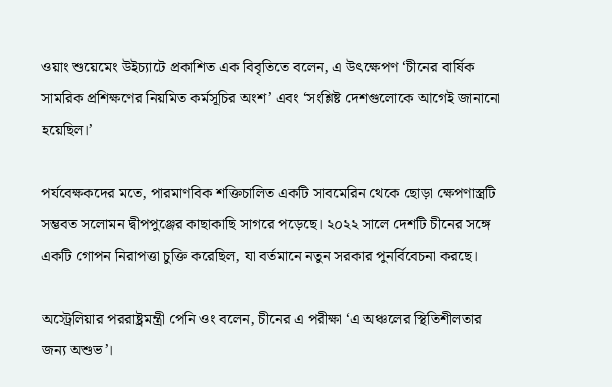ওয়াং শুয়েমেং উইচ্যাটে প্রকাশিত এক বিবৃতিতে বলেন, এ উৎক্ষেপণ ‘চীনের বার্ষিক সামরিক প্রশিক্ষণের নিয়মিত কর্মসূচির অংশ’ এবং ‘সংশ্লিষ্ট দেশগুলোকে আগেই জানানো হয়েছিল।’

পর্যবেক্ষকদের মতে, পারমাণবিক শক্তিচালিত একটি সাবমেরিন থেকে ছোড়া ক্ষেপণাস্ত্রটি সম্ভবত সলোমন দ্বীপপুঞ্জের কাছাকাছি সাগরে পড়েছে। ২০২২ সালে দেশটি চীনের সঙ্গে একটি গোপন নিরাপত্তা চুক্তি করেছিল, যা বর্তমানে নতুন সরকার পুনর্বিবেচনা করছে।

অস্ট্রেলিয়ার পররাষ্ট্রমন্ত্রী পেনি ওং বলেন, চীনের এ পরীক্ষা ‘এ অঞ্চলের স্থিতিশীলতার জন্য অশুভ’।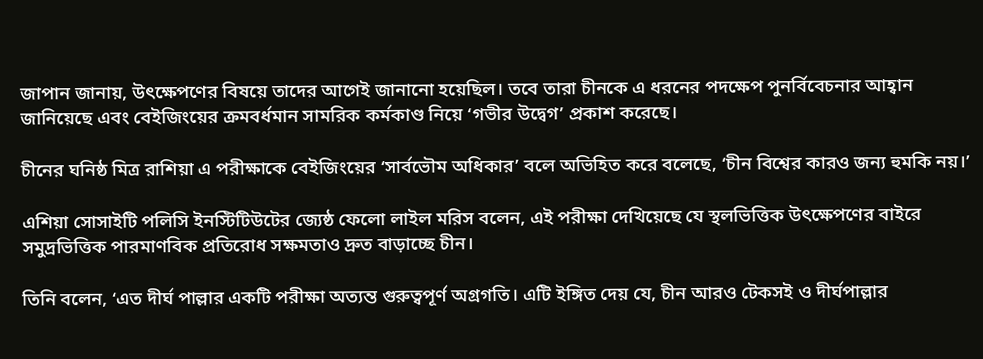জাপান জানায়, উৎক্ষেপণের বিষয়ে তাদের আগেই জানানো হয়েছিল। তবে তারা চীনকে এ ধরনের পদক্ষেপ পুনর্বিবেচনার আহ্বান জানিয়েছে এবং বেইজিংয়ের ক্রমবর্ধমান সামরিক কর্মকাণ্ড নিয়ে ‘গভীর উদ্বেগ’ প্রকাশ করেছে।

চীনের ঘনিষ্ঠ মিত্র রাশিয়া এ পরীক্ষাকে বেইজিংয়ের ‘সার্বভৌম অধিকার’ বলে অভিহিত করে বলেছে, ‘চীন বিশ্বের কারও জন্য হুমকি নয়।’

এশিয়া সোসাইটি পলিসি ইনস্টিটিউটের জ্যেষ্ঠ ফেলো লাইল মরিস বলেন, এই পরীক্ষা দেখিয়েছে যে স্থলভিত্তিক উৎক্ষেপণের বাইরে সমুদ্রভিত্তিক পারমাণবিক প্রতিরোধ সক্ষমতাও দ্রুত বাড়াচ্ছে চীন।

তিনি বলেন, ‘এত দীর্ঘ পাল্লার একটি পরীক্ষা অত্যন্ত গুরুত্বপূর্ণ অগ্রগতি। এটি ইঙ্গিত দেয় যে, চীন আরও টেকসই ও দীর্ঘপাল্লার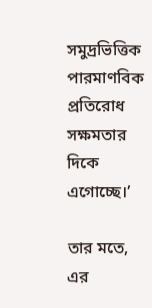সমুদ্রভিত্তিক পারমাণবিক প্রতিরোধ সক্ষমতার দিকে এগোচ্ছে।’

তার মতে, এর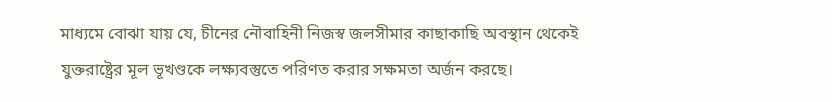মাধ্যমে বোঝা যায় যে, চীনের নৌবাহিনী নিজস্ব জলসীমার কাছাকাছি অবস্থান থেকেই যুক্তরাষ্ট্রের মূল ভূখণ্ডকে লক্ষ্যবস্তুতে পরিণত করার সক্ষমতা অর্জন করছে।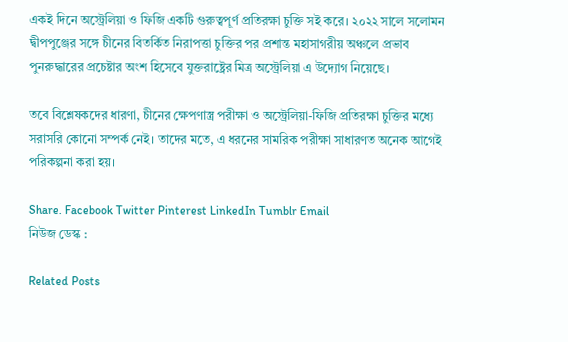একই দিনে অস্ট্রেলিয়া ও ফিজি একটি গুরুত্বপূর্ণ প্রতিরক্ষা চুক্তি সই করে। ২০২২ সালে সলোমন দ্বীপপুঞ্জের সঙ্গে চীনের বিতর্কিত নিরাপত্তা চুক্তির পর প্রশান্ত মহাসাগরীয় অঞ্চলে প্রভাব পুনরুদ্ধারের প্রচেষ্টার অংশ হিসেবে যুক্তরাষ্ট্রের মিত্র অস্ট্রেলিয়া এ উদ্যোগ নিয়েছে।

তবে বিশ্লেষকদের ধারণা, চীনের ক্ষেপণাস্ত্র পরীক্ষা ও অস্ট্রেলিয়া-ফিজি প্রতিরক্ষা চুক্তির মধ্যে সরাসরি কোনো সম্পর্ক নেই। তাদের মতে, এ ধরনের সামরিক পরীক্ষা সাধারণত অনেক আগেই পরিকল্পনা করা হয়।

Share. Facebook Twitter Pinterest LinkedIn Tumblr Email
নিউজ ডেস্ক :

Related Posts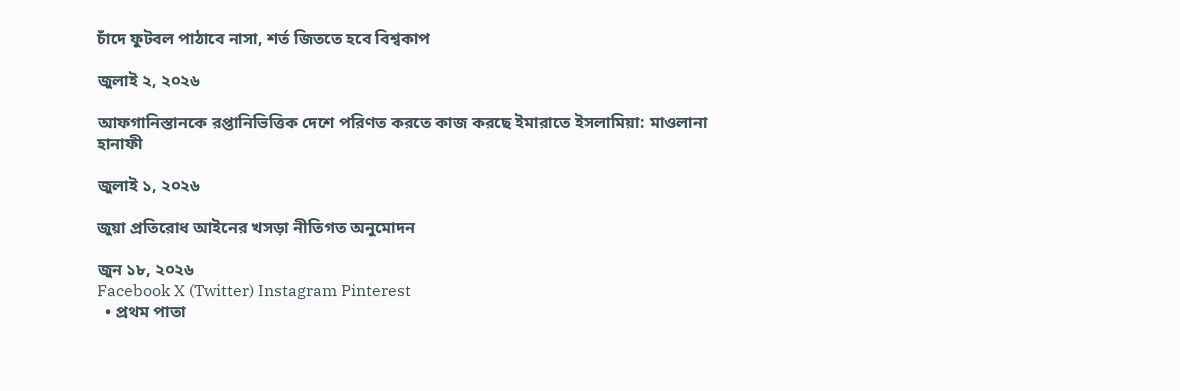চাঁদে ফুটবল পাঠাবে নাসা, শর্ত জিততে হবে বিশ্বকাপ

জুলাই ২, ২০২৬

আফগানিস্তানকে রপ্তানিভিত্তিক দেশে পরিণত করতে কাজ করছে ইমারাতে ইসলামিয়া: মাওলানা হানাফী

জুলাই ১, ২০২৬

জুয়া প্রতিরোধ আইনের খসড়া নীতিগত অনুমোদন

জুন ১৮, ২০২৬
Facebook X (Twitter) Instagram Pinterest
  • প্রথম পাতা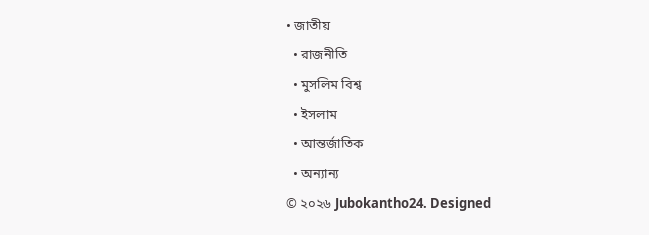• জাতীয়
  • রাজনীতি
  • মুসলিম বিশ্ব
  • ইসলাম
  • আন্তর্জাতিক
  • অন্যান্য
© ২০২৬ Jubokantho24. Designed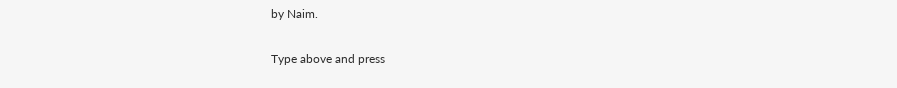by Naim.

Type above and press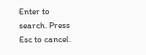Enter to search. Press Esc to cancel.